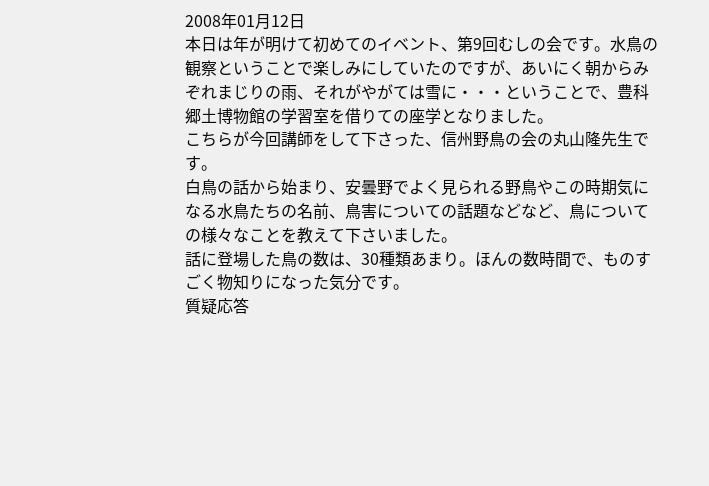2008年01月12日
本日は年が明けて初めてのイベント、第9回むしの会です。水鳥の観察ということで楽しみにしていたのですが、あいにく朝からみぞれまじりの雨、それがやがては雪に・・・ということで、豊科郷土博物館の学習室を借りての座学となりました。
こちらが今回講師をして下さった、信州野鳥の会の丸山隆先生です。
白鳥の話から始まり、安曇野でよく見られる野鳥やこの時期気になる水鳥たちの名前、鳥害についての話題などなど、鳥についての様々なことを教えて下さいました。
話に登場した鳥の数は、30種類あまり。ほんの数時間で、ものすごく物知りになった気分です。
質疑応答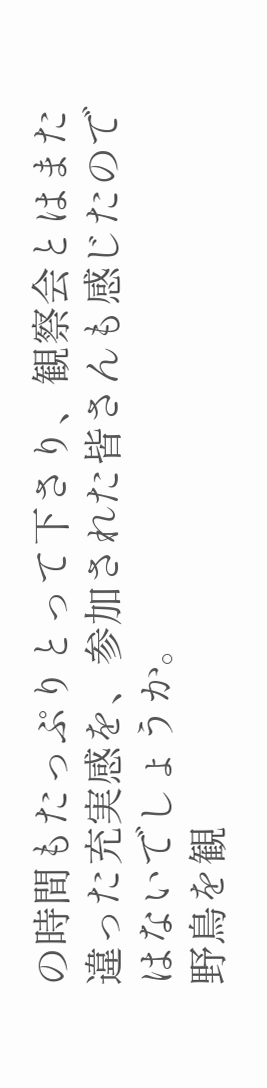の時間もたっぷりとって下さり、観察会とはまた違った充実感を、参加された皆さんも感じたのではないでしょうか。
野鳥を観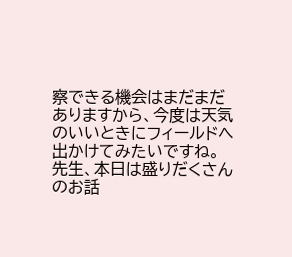察できる機会はまだまだありますから、今度は天気のいいときにフィールドへ出かけてみたいですね。
先生、本日は盛りだくさんのお話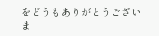をどうもありがとうございま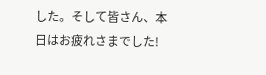した。そして皆さん、本日はお疲れさまでした!